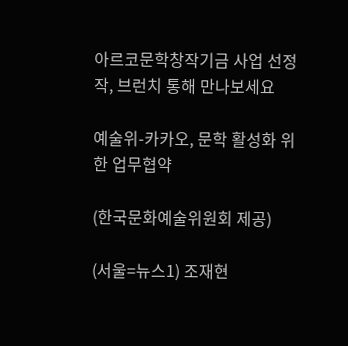아르코문학창작기금 사업 선정작, 브런치 통해 만나보세요

예술위-카카오, 문학 활성화 위한 업무협약

(한국문화예술위원회 제공)

(서울=뉴스1) 조재현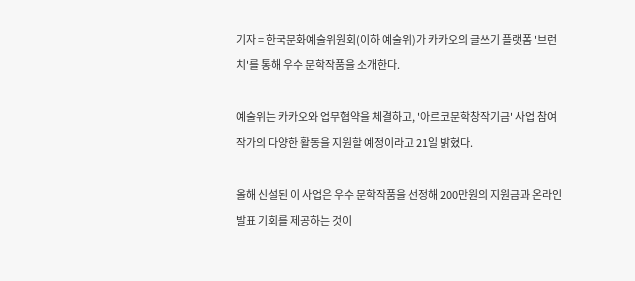기자 = 한국문화예술위원회(이하 예술위)가 카카오의 글쓰기 플랫폼 '브런치'를 통해 우수 문학작품을 소개한다.

예술위는 카카오와 업무협약을 체결하고, '아르코문학창작기금' 사업 참여 작가의 다양한 활동을 지원할 예정이라고 21일 밝혔다.

올해 신설된 이 사업은 우수 문학작품을 선정해 200만원의 지원금과 온라인 발표 기회를 제공하는 것이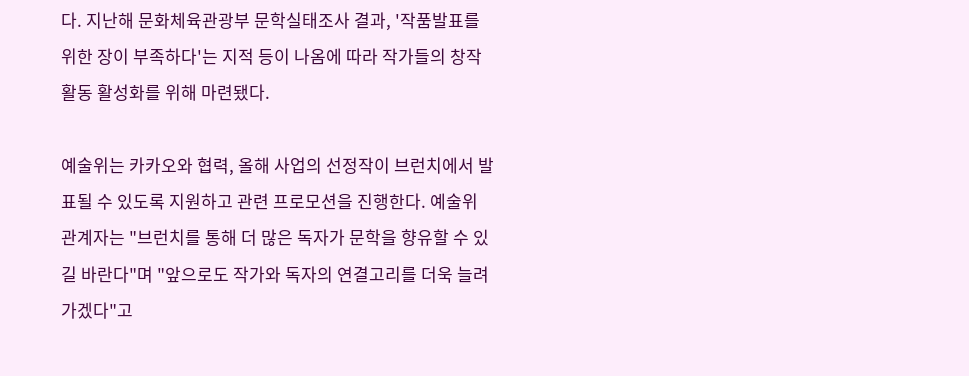다. 지난해 문화체육관광부 문학실태조사 결과, '작품발표를 위한 장이 부족하다'는 지적 등이 나옴에 따라 작가들의 창작활동 활성화를 위해 마련됐다.

예술위는 카카오와 협력, 올해 사업의 선정작이 브런치에서 발표될 수 있도록 지원하고 관련 프로모션을 진행한다. 예술위 관계자는 "브런치를 통해 더 많은 독자가 문학을 향유할 수 있길 바란다"며 "앞으로도 작가와 독자의 연결고리를 더욱 늘려 가겠다"고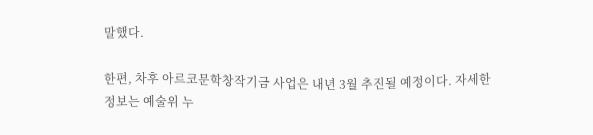말했다.

한편, 차후 아르코문학창작기금 사업은 내년 3월 추진될 예정이다. 자세한 정보는 예술위 누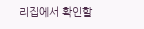리집에서 확인할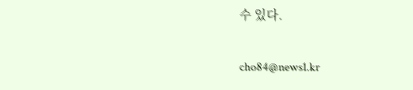수 있다.

cho84@news1.kr